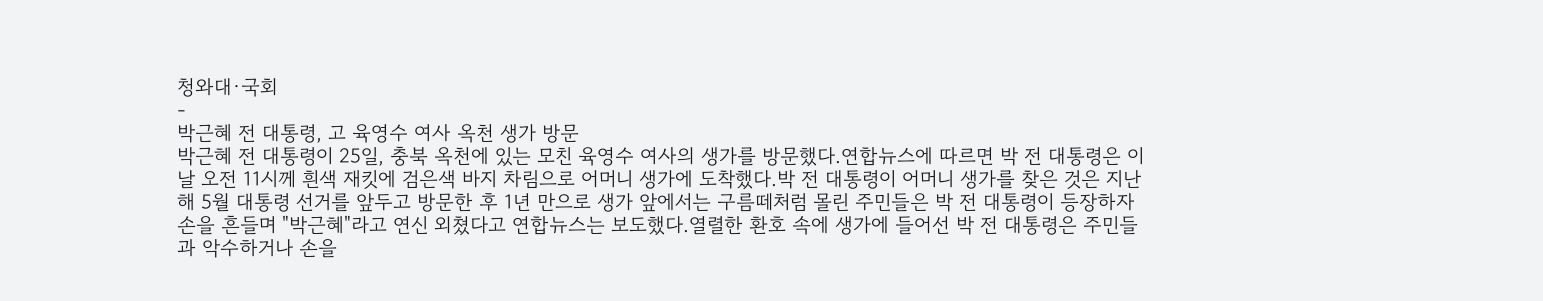청와대·국회
-
박근혜 전 대통령, 고 육영수 여사 옥천 생가 방문
박근혜 전 대통령이 25일, 충북 옥천에 있는 모친 육영수 여사의 생가를 방문했다.연합뉴스에 따르면 박 전 대통령은 이날 오전 11시께 흰색 재킷에 검은색 바지 차림으로 어머니 생가에 도착했다.박 전 대통령이 어머니 생가를 찾은 것은 지난해 5월 대통령 선거를 앞두고 방문한 후 1년 만으로 생가 앞에서는 구름떼처럼 몰린 주민들은 박 전 대통령이 등장하자 손을 흔들며 "박근혜"라고 연신 외쳤다고 연합뉴스는 보도했다.열렬한 환호 속에 생가에 들어선 박 전 대통령은 주민들과 악수하거나 손을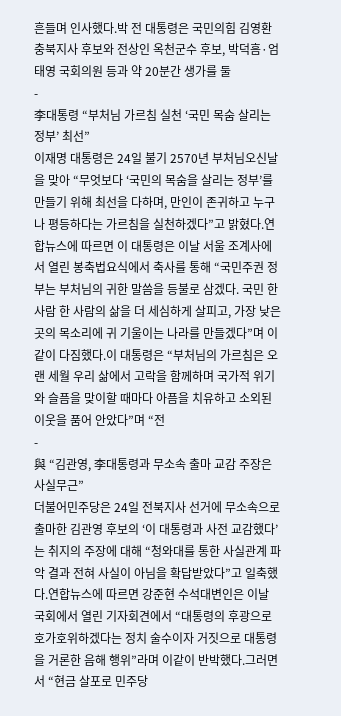흔들며 인사했다.박 전 대통령은 국민의힘 김영환 충북지사 후보와 전상인 옥천군수 후보, 박덕흠·엄태영 국회의원 등과 약 20분간 생가를 둘
-
李대통령 “부처님 가르침 실천 ‘국민 목숨 살리는 정부’ 최선”
이재명 대통령은 24일 불기 2570년 부처님오신날을 맞아 “무엇보다 ‘국민의 목숨을 살리는 정부’를 만들기 위해 최선을 다하며, 만인이 존귀하고 누구나 평등하다는 가르침을 실천하겠다”고 밝혔다.연합뉴스에 따르면 이 대통령은 이날 서울 조계사에서 열린 봉축법요식에서 축사를 통해 “국민주권 정부는 부처님의 귀한 말씀을 등불로 삼겠다. 국민 한 사람 한 사람의 삶을 더 세심하게 살피고, 가장 낮은 곳의 목소리에 귀 기울이는 나라를 만들겠다”며 이같이 다짐했다.이 대통령은 “부처님의 가르침은 오랜 세월 우리 삶에서 고락을 함께하며 국가적 위기와 슬픔을 맞이할 때마다 아픔을 치유하고 소외된 이웃을 품어 안았다”며 “전
-
與 “김관영, 李대통령과 무소속 출마 교감 주장은 사실무근”
더불어민주당은 24일 전북지사 선거에 무소속으로 출마한 김관영 후보의 ‘이 대통령과 사전 교감했다’는 취지의 주장에 대해 “청와대를 통한 사실관계 파악 결과 전혀 사실이 아님을 확답받았다”고 일축했다.연합뉴스에 따르면 강준현 수석대변인은 이날 국회에서 열린 기자회견에서 “대통령의 후광으로 호가호위하겠다는 정치 술수이자 거짓으로 대통령을 거론한 음해 행위”라며 이같이 반박했다.그러면서 “현금 살포로 민주당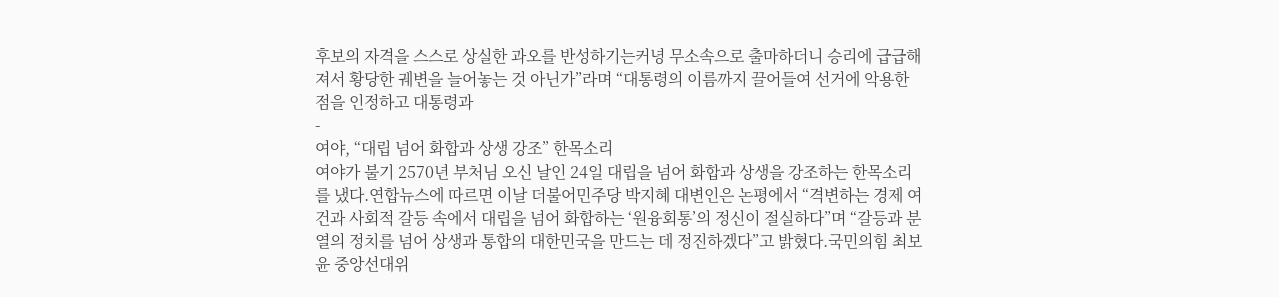후보의 자격을 스스로 상실한 과오를 반성하기는커녕 무소속으로 출마하더니 승리에 급급해져서 황당한 궤변을 늘어놓는 것 아닌가”라며 “대통령의 이름까지 끌어들여 선거에 악용한 점을 인정하고 대통령과
-
여야, “대립 넘어 화합과 상생 강조” 한목소리
여야가 불기 2570년 부처님 오신 날인 24일 대립을 넘어 화합과 상생을 강조하는 한목소리를 냈다.연합뉴스에 따르면 이날 더불어민주당 박지혜 대변인은 논평에서 “격변하는 경제 여건과 사회적 갈등 속에서 대립을 넘어 화합하는 ‘원융회통’의 정신이 절실하다”며 “갈등과 분열의 정치를 넘어 상생과 통합의 대한민국을 만드는 데 정진하겠다”고 밝혔다.국민의힘 최보윤 중앙선대위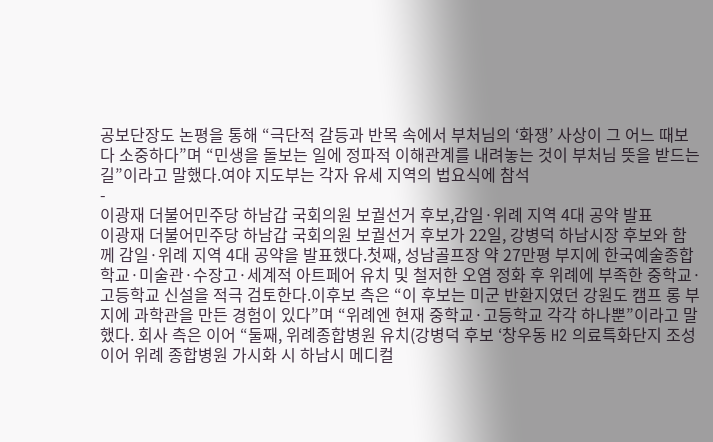공보단장도 논평을 통해 “극단적 갈등과 반목 속에서 부처님의 ‘화쟁’ 사상이 그 어느 때보다 소중하다”며 “민생을 돌보는 일에 정파적 이해관계를 내려놓는 것이 부처님 뜻을 받드는 길”이라고 말했다.여야 지도부는 각자 유세 지역의 법요식에 참석
-
이광재 더불어민주당 하남갑 국회의원 보궐선거 후보,감일·위례 지역 4대 공약 발표
이광재 더불어민주당 하남갑 국회의원 보궐선거 후보가 22일, 강병덕 하남시장 후보와 함께 감일·위례 지역 4대 공약을 발표했다.첫째, 성남골프장 약 27만평 부지에 한국예술종합학교·미술관·수장고·세계적 아트페어 유치 및 철저한 오염 정화 후 위례에 부족한 중학교·고등학교 신설을 적극 검토한다.이후보 측은 “이 후보는 미군 반환지였던 강원도 캠프 롱 부지에 과학관을 만든 경험이 있다”며 “위례엔 현재 중학교·고등학교 각각 하나뿐”이라고 말했다. 회사 측은 이어 “둘째, 위례종합병원 유치(강병덕 후보 ‘창우동 H2 의료특화단지 조성 이어 위례 종합병원 가시화 시 하남시 메디컬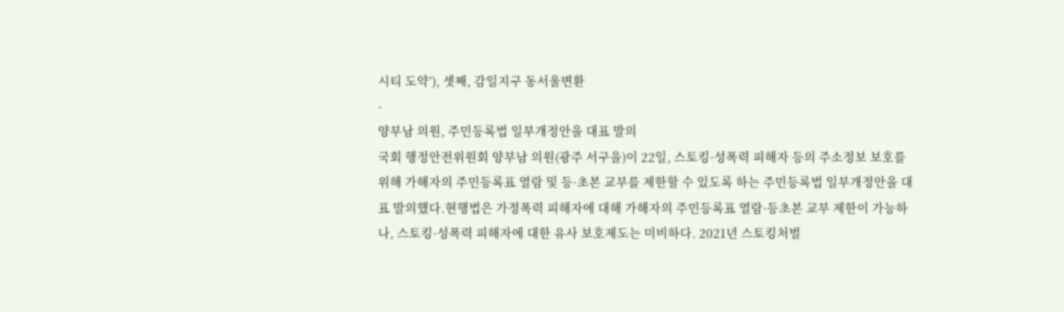시티 도약’), 셋째, 감일지구 동서울변환
-
양부남 의원, 주민등록법 일부개정안을 대표 발의
국회 행정안전위원회 양부남 의원(광주 서구을)이 22일, 스토킹·성폭력 피해자 등의 주소정보 보호를 위해 가해자의 주민등록표 열람 및 등·초본 교부를 제한할 수 있도록 하는 주민등록법 일부개정안을 대표 발의했다.현행법은 가정폭력 피해자에 대해 가해자의 주민등록표 열람·등초본 교부 제한이 가능하나, 스토킹·성폭력 피해자에 대한 유사 보호제도는 미비하다. 2021년 스토킹처벌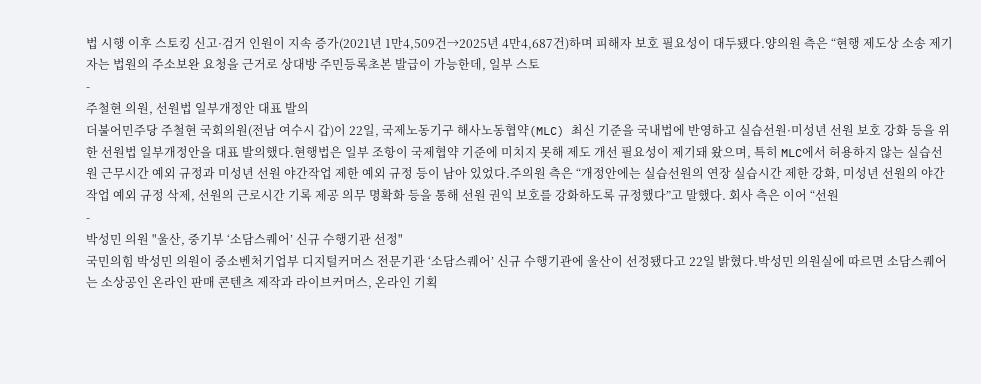법 시행 이후 스토킹 신고·검거 인원이 지속 증가(2021년 1만4,509건→2025년 4만4,687건)하며 피해자 보호 필요성이 대두됐다.양의원 측은 “현행 제도상 소송 제기자는 법원의 주소보완 요청을 근거로 상대방 주민등록초본 발급이 가능한데, 일부 스토
-
주철현 의원, 선원법 일부개정안 대표 발의
더불어민주당 주철현 국회의원(전남 여수시 갑)이 22일, 국제노동기구 해사노동협약(MLC) 최신 기준을 국내법에 반영하고 실습선원·미성년 선원 보호 강화 등을 위한 선원법 일부개정안을 대표 발의했다.현행법은 일부 조항이 국제협약 기준에 미치지 못해 제도 개선 필요성이 제기돼 왔으며, 특히 MLC에서 허용하지 않는 실습선원 근무시간 예외 규정과 미성년 선원 야간작업 제한 예외 규정 등이 남아 있었다.주의원 측은 “개정안에는 실습선원의 연장 실습시간 제한 강화, 미성년 선원의 야간작업 예외 규정 삭제, 선원의 근로시간 기록 제공 의무 명확화 등을 통해 선원 권익 보호를 강화하도록 규정했다”고 말했다. 회사 측은 이어 “선원
-
박성민 의원 "울산, 중기부 ‘소담스퀘어’ 신규 수행기관 선정"
국민의힘 박성민 의원이 중소벤처기업부 디지털커머스 전문기관 ‘소담스퀘어’ 신규 수행기관에 울산이 선정됐다고 22일 밝혔다.박성민 의원실에 따르면 소담스퀘어는 소상공인 온라인 판매 콘텐츠 제작과 라이브커머스, 온라인 기획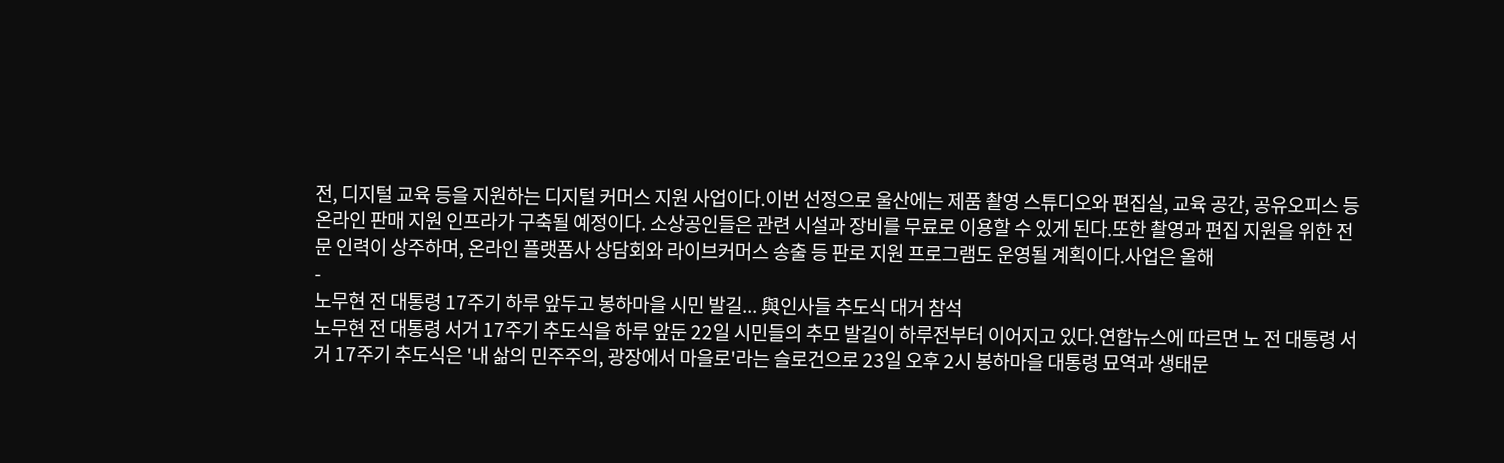전, 디지털 교육 등을 지원하는 디지털 커머스 지원 사업이다.이번 선정으로 울산에는 제품 촬영 스튜디오와 편집실, 교육 공간, 공유오피스 등 온라인 판매 지원 인프라가 구축될 예정이다. 소상공인들은 관련 시설과 장비를 무료로 이용할 수 있게 된다.또한 촬영과 편집 지원을 위한 전문 인력이 상주하며, 온라인 플랫폼사 상담회와 라이브커머스 송출 등 판로 지원 프로그램도 운영될 계획이다.사업은 올해
-
노무현 전 대통령 17주기 하루 앞두고 봉하마을 시민 발길... 與인사들 추도식 대거 참석
노무현 전 대통령 서거 17주기 추도식을 하루 앞둔 22일 시민들의 추모 발길이 하루전부터 이어지고 있다.연합뉴스에 따르면 노 전 대통령 서거 17주기 추도식은 '내 삶의 민주주의, 광장에서 마을로'라는 슬로건으로 23일 오후 2시 봉하마을 대통령 묘역과 생태문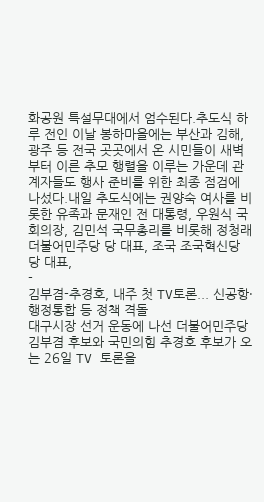화공원 특설무대에서 엄수된다.추도식 하루 전인 이날 봉하마을에는 부산과 김해, 광주 등 전국 곳곳에서 온 시민들이 새벽부터 이른 추모 행렬을 이루는 가운데 관계자들도 행사 준비를 위한 최종 점검에 나섰다.내일 추도식에는 권양숙 여사를 비롯한 유족과 문재인 전 대통령, 우원식 국회의장, 김민석 국무총리를 비롯해 정청래 더불어민주당 당 대표, 조국 조국혁신당 당 대표,
-
김부겸-추경호, 내주 첫 TV토론... 신공항·행정통합 등 정책 격돌
대구시장 선거 운동에 나선 더불어민주당 김부겸 후보와 국민의힘 추경호 후보가 오는 26일 TV 토론을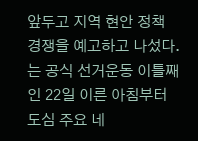앞두고 지역 현안 정책 경쟁을 예고하고 나섰다.는 공식 선거운동 이틀째인 22일 이른 아침부터 도심 주요 네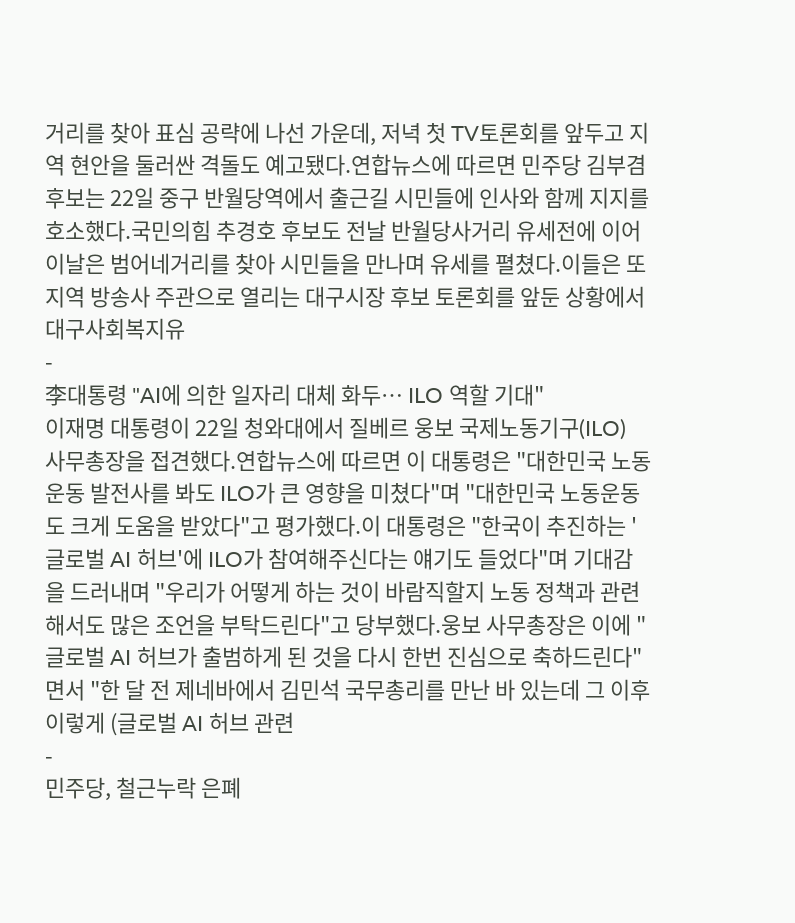거리를 찾아 표심 공략에 나선 가운데, 저녁 첫 TV토론회를 앞두고 지역 현안을 둘러싼 격돌도 예고됐다.연합뉴스에 따르면 민주당 김부겸 후보는 22일 중구 반월당역에서 출근길 시민들에 인사와 함께 지지를 호소했다.국민의힘 추경호 후보도 전날 반월당사거리 유세전에 이어 이날은 범어네거리를 찾아 시민들을 만나며 유세를 펼쳤다.이들은 또 지역 방송사 주관으로 열리는 대구시장 후보 토론회를 앞둔 상황에서 대구사회복지유
-
李대통령 "AI에 의한 일자리 대체 화두… ILO 역할 기대"
이재명 대통령이 22일 청와대에서 질베르 웅보 국제노동기구(ILO) 사무총장을 접견했다.연합뉴스에 따르면 이 대통령은 "대한민국 노동운동 발전사를 봐도 ILO가 큰 영향을 미쳤다"며 "대한민국 노동운동도 크게 도움을 받았다"고 평가했다.이 대통령은 "한국이 추진하는 '글로벌 AI 허브'에 ILO가 참여해주신다는 얘기도 들었다"며 기대감을 드러내며 "우리가 어떻게 하는 것이 바람직할지 노동 정책과 관련해서도 많은 조언을 부탁드린다"고 당부했다.웅보 사무총장은 이에 "글로벌 AI 허브가 출범하게 된 것을 다시 한번 진심으로 축하드린다"면서 "한 달 전 제네바에서 김민석 국무총리를 만난 바 있는데 그 이후 이렇게 (글로벌 AI 허브 관련
-
민주당, 철근누락 은폐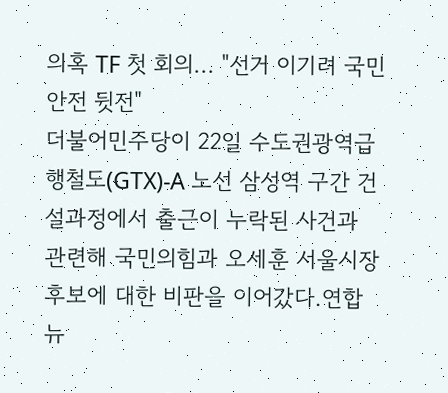의혹 TF 첫 회의... "선거 이기려 국민 안전 뒷전"
더불어민주당이 22일 수도권광역급행철도(GTX)-A 노선 삼성역 구간 건설과정에서 출근이 누락된 사건과 관련해 국민의힘과 오세훈 서울시장 후보에 대한 비판을 이어갔다.연합뉴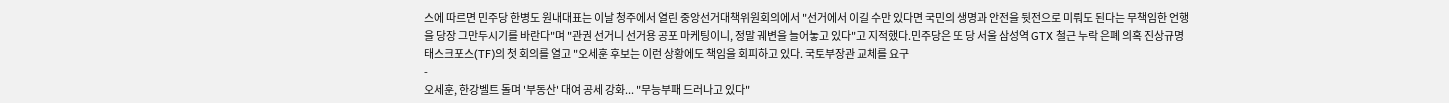스에 따르면 민주당 한병도 원내대표는 이날 청주에서 열린 중앙선거대책위원회의에서 "선거에서 이길 수만 있다면 국민의 생명과 안전을 뒷전으로 미뤄도 된다는 무책임한 언행을 당장 그만두시기를 바란다"며 "관권 선거니 선거용 공포 마케팅이니, 정말 궤변을 늘어놓고 있다"고 지적했다.민주당은 또 당 서울 삼성역 GTX 철근 누락 은폐 의혹 진상규명 태스크포스(TF)의 첫 회의를 열고 "오세훈 후보는 이런 상황에도 책임을 회피하고 있다. 국토부장관 교체를 요구
-
오세훈, 한강벨트 돌며 '부동산' 대여 공세 강화... "무능부패 드러나고 있다"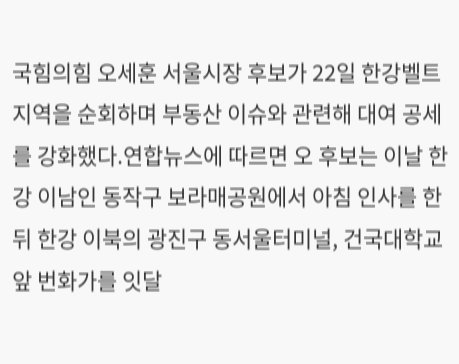국힘의힘 오세훈 서울시장 후보가 22일 한강벨트 지역을 순회하며 부동산 이슈와 관련해 대여 공세를 강화했다.연합뉴스에 따르면 오 후보는 이날 한강 이남인 동작구 보라매공원에서 아침 인사를 한 뒤 한강 이북의 광진구 동서울터미널, 건국대학교 앞 번화가를 잇달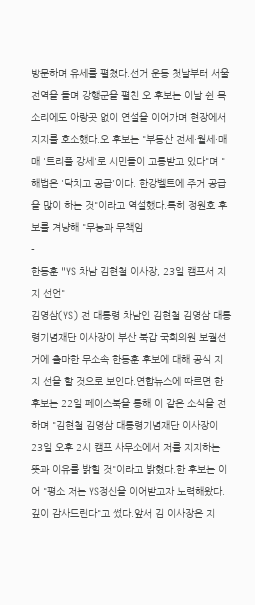방문하며 유세를 펼쳤다.선거 운동 첫날부터 서울 전역을 돌며 강행군을 펼친 오 후보는 이날 쉰 목소리에도 아랑곳 없이 연설을 이어가며 현장에서 지지를 호소했다.오 후보는 "부동산 전세·월세·매매 '트리플 강세'로 시민들이 고통받고 있다"며 "해법은 '닥치고 공급'이다. 한강벨트에 주거 공급을 많이 하는 것"이라고 역설했다.특히 정원호 후보를 겨냥해 "무능과 무책임
-
한동훈 "YS 차남 김현철 이사장, 23일 캠프서 지지 선언"
김영삼(YS) 전 대통령 차남인 김현철 김영삼 대통령기념재단 이사장이 부산 북갑 국회의원 보궐선거에 출마한 무소속 한동훈 후보에 대해 공식 지지 선을 할 것으로 보인다.연합뉴스에 따르면 한 후보는 22일 페이스북을 통해 이 같은 소식을 전하며 "김현철 김영삼 대통령기념재단 이사장이 23일 오후 2시 캠프 사무소에서 저를 지지하는 뜻과 이유를 밝힐 것"이라고 밝혔다.한 후보는 이어 "평소 저는 YS정신을 이어받고자 노력해왔다. 깊이 감사드린다"고 썼다.앞서 김 이사장은 지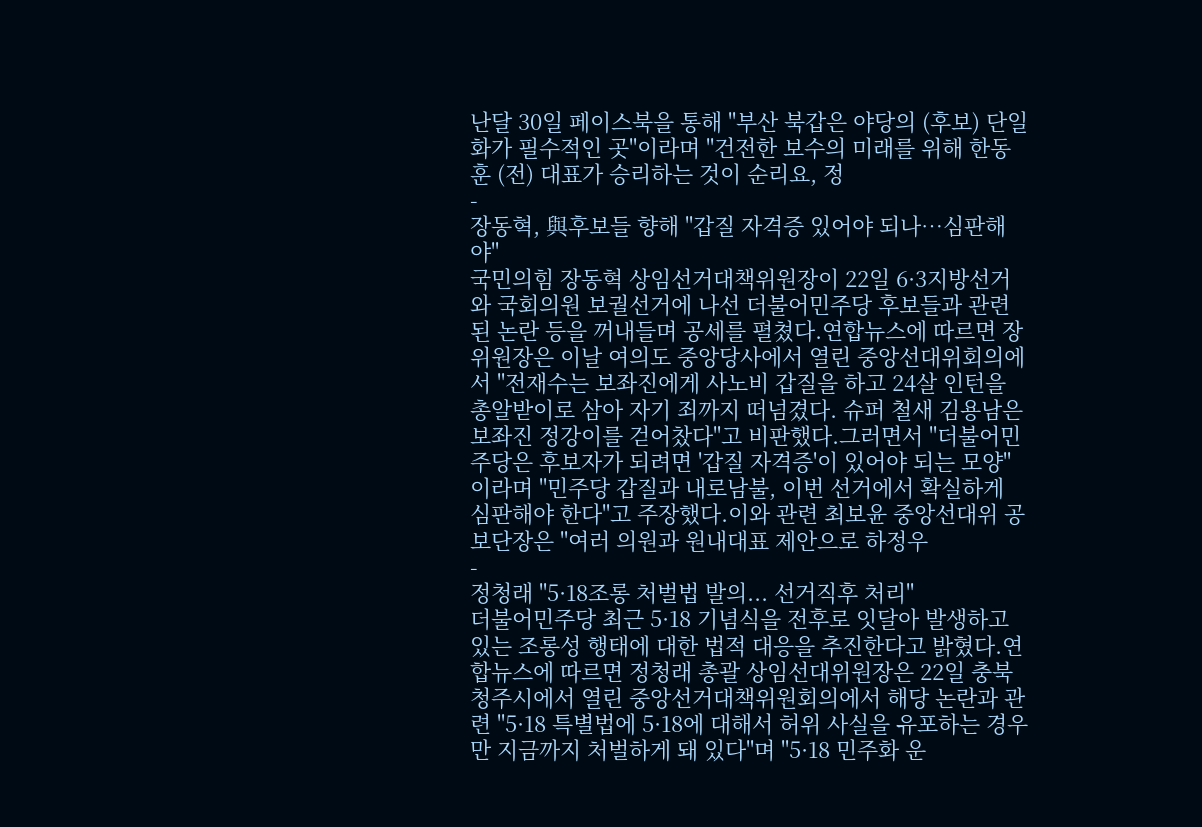난달 30일 페이스북을 통해 "부산 북갑은 야당의 (후보) 단일화가 필수적인 곳"이라며 "건전한 보수의 미래를 위해 한동훈 (전) 대표가 승리하는 것이 순리요, 정
-
장동혁, 與후보들 향해 "갑질 자격증 있어야 되나…심판해야"
국민의힘 장동혁 상임선거대책위원장이 22일 6·3지방선거와 국회의원 보궐선거에 나선 더불어민주당 후보들과 관련된 논란 등을 꺼내들며 공세를 펼쳤다.연합뉴스에 따르면 장 위원장은 이날 여의도 중앙당사에서 열린 중앙선대위회의에서 "전재수는 보좌진에게 사노비 갑질을 하고 24살 인턴을 총알받이로 삼아 자기 죄까지 떠넘겼다. 슈퍼 철새 김용남은 보좌진 정강이를 걷어찼다"고 비판했다.그러면서 "더불어민주당은 후보자가 되려면 '갑질 자격증'이 있어야 되는 모양"이라며 "민주당 갑질과 내로남불, 이번 선거에서 확실하게 심판해야 한다"고 주장했다.이와 관련 최보윤 중앙선대위 공보단장은 "여러 의원과 원내대표 제안으로 하정우
-
정청래 "5·18조롱 처벌법 발의... 선거직후 처리"
더불어민주당 최근 5·18 기념식을 전후로 잇달아 발생하고 있는 조롱성 행태에 대한 법적 대응을 추진한다고 밝혔다.연합뉴스에 따르면 정청래 총괄 상임선대위원장은 22일 충북 청주시에서 열린 중앙선거대책위원회의에서 해당 논란과 관련 "5·18 특별법에 5·18에 대해서 허위 사실을 유포하는 경우만 지금까지 처벌하게 돼 있다"며 "5·18 민주화 운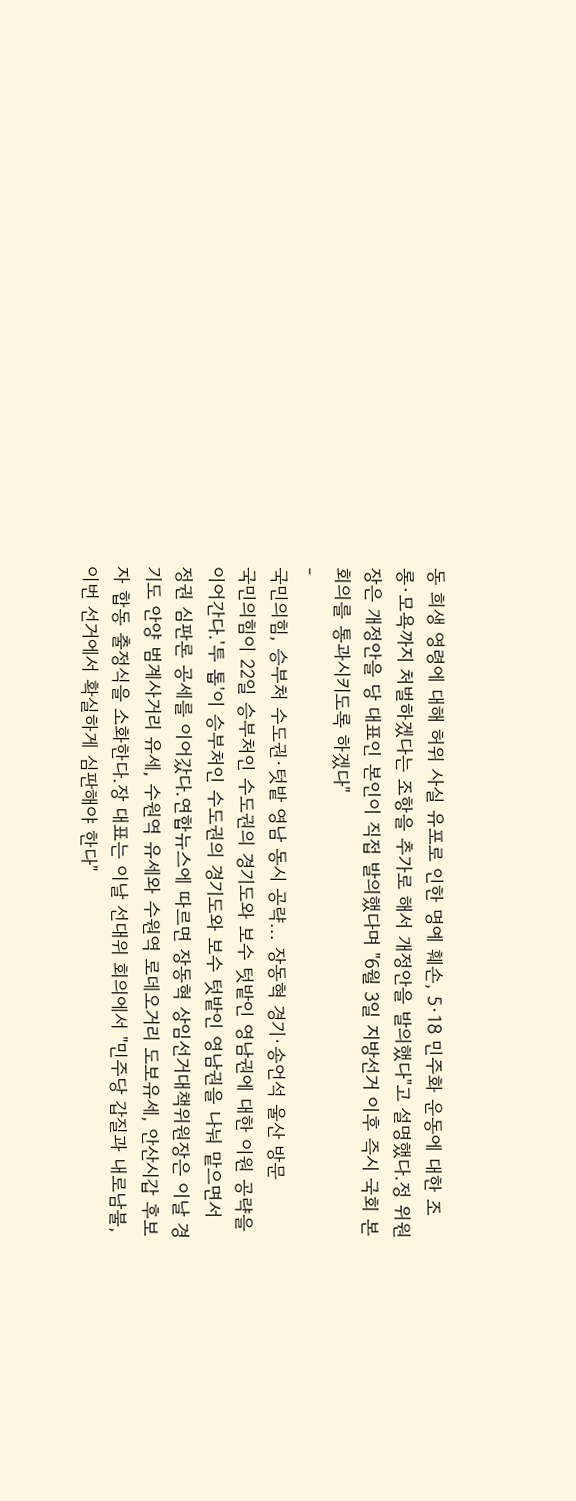동 희생 영령에 대해 허위 사실 유포로 인한 명예 훼손, 5·18 민주화 운동에 대한 조롱·모욕까지 처벌하겠다는 조항을 추가로 해서 개정안을 발의했다"고 설명했다.정 위원장은 개정안을 당 대표인 본인이 직접 발의했다며 "6월 3일 지방선거 이후 즉시 국회 본회의를 통과시키도록 하겠다"
-
국민의힘, 승부처 수도권·텃밭 영남 동시 공략... 장동혁 경기·송언석 울산 방문
국민의힘이 22일 승부처인 수도권의 경기도와 보수 텃밭인 영남권에 대한 이원 공략을 이어간다.'투 톱'이 승부처인 수도권의 경기도와 보수 텃밭인 영남권을 나눠 맡으면서 정권 심판론 공세를 이어갔다.연합뉴스에 따르면 장동혁 상임선거대책위원장은 이날 경기도 안양 범계사거리 유세, 수원역 유세와 수원역 로데오거리 도보유세, 안산시갑 후보자 합동 출정식을 소화한다.장 대표는 이날 선대위 회의에서 "민주당 갑질과 내로남불, 이번 선거에서 확실하게 심판해야 한다"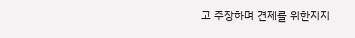고 주장하며 견제를 위한지지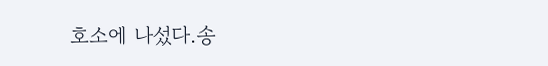호소에 나섰다.송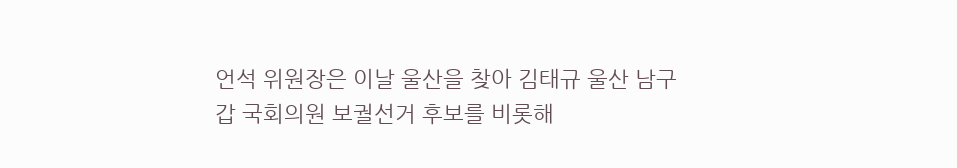언석 위원장은 이날 울산을 찾아 김태규 울산 남구갑 국회의원 보궐선거 후보를 비롯해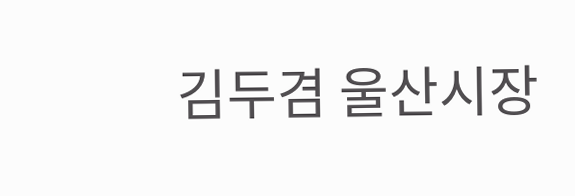김두겸 울산시장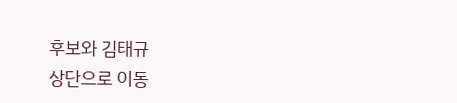후보와 김태규
상단으로 이동